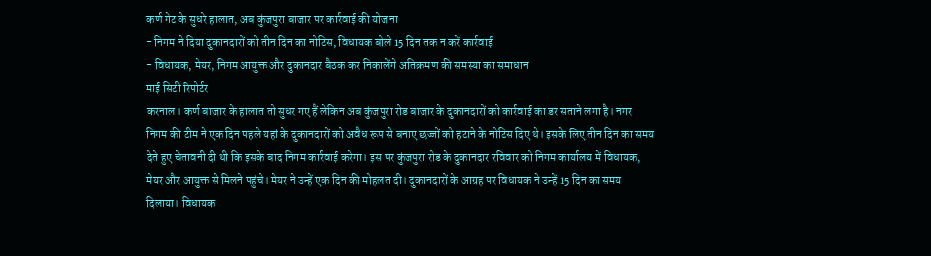कर्ण गेट के सुधरे हालात, अब कुंजपुरा बाजार पर कार्रवाई की योजना
- निगम ने दिया दुकानदारों को तीन दिन का नोटिस, विधायक बोले 15 दिन तक न करें कार्रवाई
- विधायक, मेयर, निगम आयुक्त और दुकानदार बैठक कर निकालेंगे अतिक्रमण की समस्या का समाधान
माई सिटी रिपोर्टर
करनाल। कर्ण बाजार के हालात तो सुधर गए हैं लेकिन अब कुंजपुरा रोड बाजार के दुकानदारों को कार्रवाई का डर सताने लगा है। नगर निगम की टीम ने एक दिन पहले यहां के दुकानदारों को अवैध रूप से बनाए छज्जों को हटाने के नोटिस दिए थे। इसके लिए तीन दिन का समय देते हुए चेतावनी दी थी कि इसके बाद निगम कार्रवाई करेगा। इस पर कुंजपुरा रोड के दुकानदार रविवार को निगम कार्यालय में विधायक, मेयर और आयुक्त से मिलने पहुंचे। मेयर ने उन्हें एक दिन की मोहलत दी। दुकानदारों के आग्रह पर विधायक ने उन्हें 15 दिन का समय दिलाया। विधायक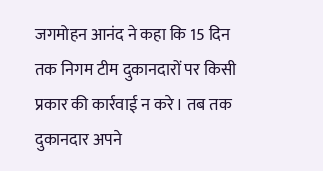जगमोहन आनंद ने कहा कि 15 दिन तक निगम टीम दुकानदारों पर किसी प्रकार की कार्रवाई न करे। तब तक दुकानदार अपने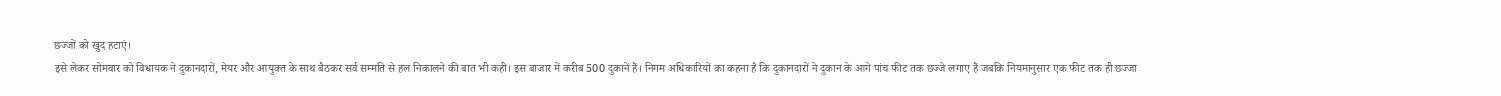छज्जों को खुद हटाएं।
इसे लेकर सोमवार को विधायक ने दुकानदारों, मेयर और आयुक्त के साथ बैठकर सर्व सम्मति से हल निकालने की बात भी कही। इस बाजार में करीब 500 दुकानें हैं। निगम अधिकारियों का कहना है कि दुकानदारों ने दुकान के आगे पांच फीट तक छज्जे लगाए हैं जबकि नियमानुसार एक फीट तक ही छज्जा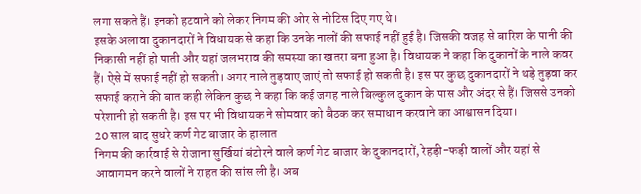लगा सकते हैं। इनको हटवाने को लेकर निगम की ओर से नोटिस दिए गए थे।
इसके अलावा दुकानदारों ने विधायक से कहा कि उनके नालों की सफाई नहीं हुई है। जिसकी वजह से बारिश के पानी की निकासी नहीं हो पाती और यहां जलभराव की समस्या का खतरा बना हुआ है। विधायक ने कहा कि दुकानों के नाले कवर हैं। ऐसे में सफाई नहीं हो सकती। अगर नाले तुड़वाए जाएं तो सफाई हो सकती है। इस पर कुछ दुकानदारों ने थड़े तुड़वा कर सफाई कराने की बात कही लेकिन कुछ ने कहा कि कई जगह नाले बिल्कुल दुकान के पास और अंदर से हैं। जिससे उनको परेशानी हो सकती है। इस पर भी विधायक ने सोमवार को बैठक कर समाधान करवाने का आश्वासन दिया।
20 साल बाद सुधरे कर्ण गेट बाजार के हालात
निगम की कार्रवाई से रोजाना सुर्खियां बंटोरने वाले कर्ण गेट बाजार के दुकानदारों, रेहड़ी-फड़ी वालों और यहां से आवागमन करने वालों ने राहत की सांस ली है। अब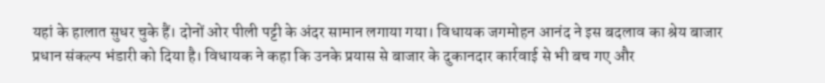यहां के हालात सुधर चुके हैं। दोनों ओर पीली पट्टी के अंदर सामान लगाया गया। विधायक जगमोहन आनंद ने इस बदलाव का श्रेय बाजार प्रधान संकल्प भंडारी को दिया है। विधायक ने कहा कि उनके प्रयास से बाजार के दुकानदार कार्रवाई से भी बच गए और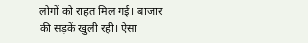लोगों को राहत मिल गई। बाजार की सड़कें खुली रही। ऐसा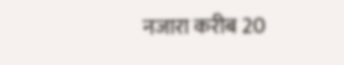नजारा करीब 20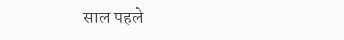साल पहले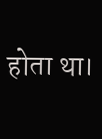होता था।